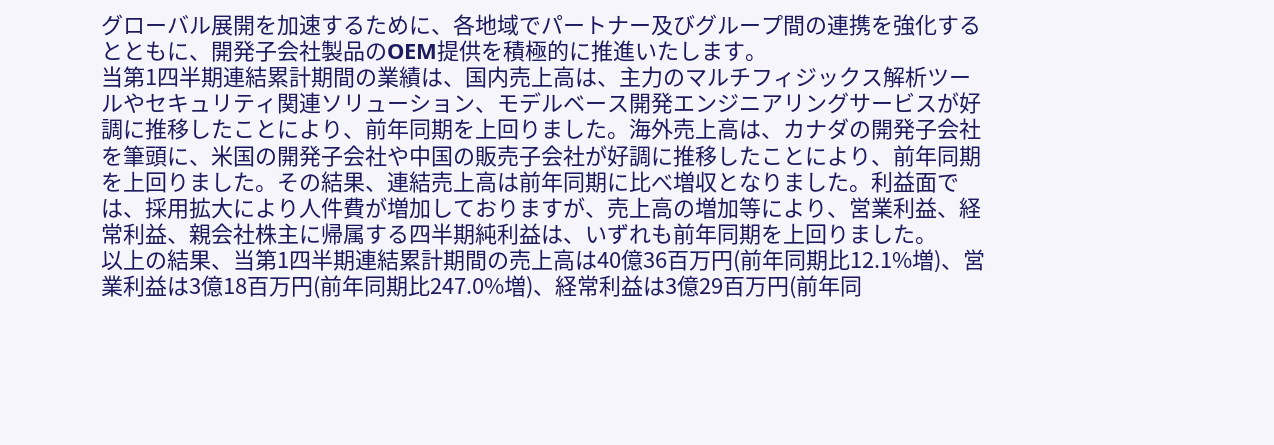グローバル展開を加速するために、各地域でパートナー及びグループ間の連携を強化するとともに、開発子会社製品のOEM提供を積極的に推進いたします。
当第1四半期連結累計期間の業績は、国内売上高は、主力のマルチフィジックス解析ツールやセキュリティ関連ソリューション、モデルベース開発エンジニアリングサービスが好調に推移したことにより、前年同期を上回りました。海外売上高は、カナダの開発子会社を筆頭に、米国の開発子会社や中国の販売子会社が好調に推移したことにより、前年同期を上回りました。その結果、連結売上高は前年同期に比べ増収となりました。利益面では、採用拡大により人件費が増加しておりますが、売上高の増加等により、営業利益、経常利益、親会社株主に帰属する四半期純利益は、いずれも前年同期を上回りました。
以上の結果、当第1四半期連結累計期間の売上高は40億36百万円(前年同期比12.1%増)、営業利益は3億18百万円(前年同期比247.0%増)、経常利益は3億29百万円(前年同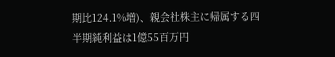期比124.1%増)、親会社株主に帰属する四半期純利益は1億55百万円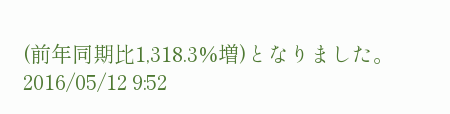(前年同期比1,318.3%増)となりました。
2016/05/12 9:52